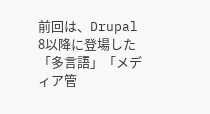前回は、Drupal 8以降に登場した「多言語」「メディア管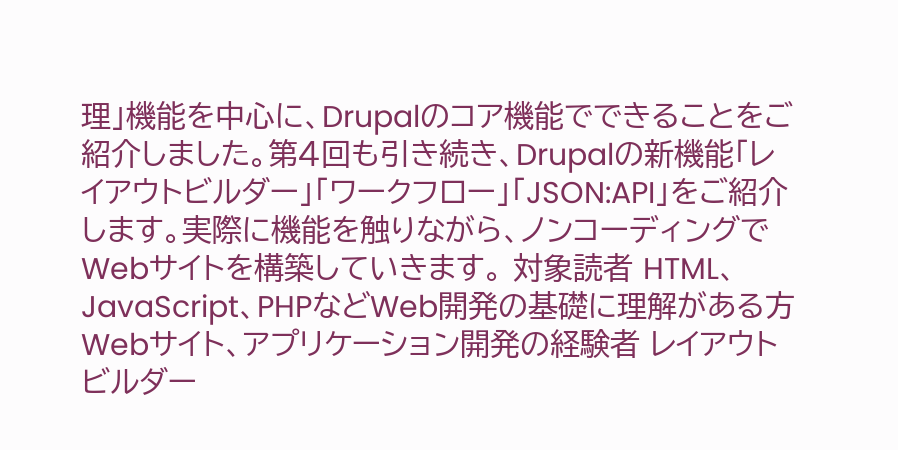理」機能を中心に、Drupalのコア機能でできることをご紹介しました。第4回も引き続き、Drupalの新機能「レイアウトビルダー」「ワークフロー」「JSON:API」をご紹介します。実際に機能を触りながら、ノンコーディングでWebサイトを構築していきます。 対象読者 HTML、JavaScript、PHPなどWeb開発の基礎に理解がある方 Webサイト、アプリケーション開発の経験者 レイアウトビルダー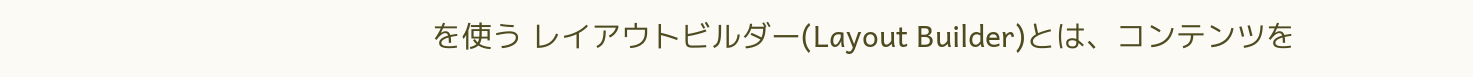を使う レイアウトビルダー(Layout Builder)とは、コンテンツを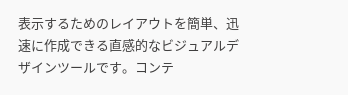表示するためのレイアウトを簡単、迅速に作成できる直感的なビジュアルデザインツールです。コンテ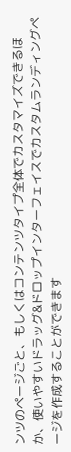ンツのページごと、もしくはコンテンツタイプ全体でカスタマイズできるほか、使いやすいドラッグ&ドロップインターフェイスでカスタムランディングページを作成することができます